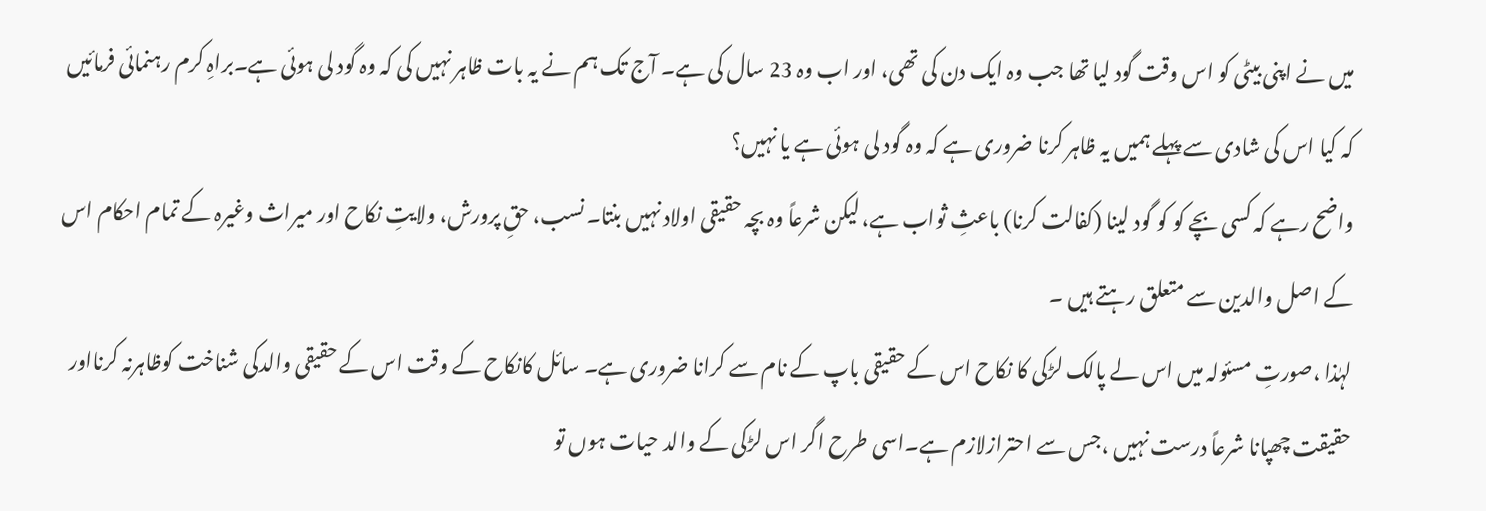میں نے اپنی بیٹی کو اس وقت گود لیا تھا جب وہ ایک دن کی تھی، اور اب وہ 23 سال کی ہے۔ آج تک ہم نے یہ بات ظاہر نہیں کی کہ وہ گود لی ہوئی ہے۔براہِ کرم رہنمائی فرمائیں کہ کیا اس کی شادی سے پہلے ہمیں یہ ظاہر کرنا ضروری ہے کہ وہ گود لی ہوئی ہے یا نہیں؟
واضح رہے کہ کسی بچے کو کو گود لینا (کفالت کرنا) باعثِ ثواب ہے، لیکن شرعاً وہ بچہ حقیقی اولاد نہیں بنتا۔ نسب، حقِ پرورش، ولایتِ نکاح اور میراث وغیرہ کے تمام احکام اس کے اصل والدین سے متعلق رہتے ہیں ۔
لہٰذا ،صورتِ مسئولہ میں اس لے پالک لڑکی کا نکاح اس کے حقیقی باپ کے نام سے کرانا ضروری ہے۔ سائل کانکاح کے وقت اس کے حقیقی والدکی شناخت کوظاہرنہ کرنااور حقیقت چھپانا شرعاً درست نہیں ،جس سے احترازلازم ہے۔اسی طرح اگر اس لڑکی کے والد حیات ہوں تو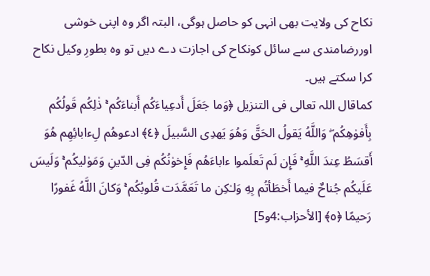نکاح کی ولایت بھی انہی کو حاصل ہوگی، البتہ اگر وہ اپنی خوشی اوررضامندی سے سائل کونکاح کی اجازت دے دیں تو وہ بطورِ وکیل نکاح کرا سکتے ہیں۔
کماقال اللہ تعالی فی التنزیل ﴿وَما جَعَلَ أَدعِياءَكُم أَبناءَكُم ۚ ذٰلِكُم قَولُكُم بِأَفوٰهِكُم ۖ وَاللَّهُ يَقولُ الحَقَّ وَهُوَ يَهدِى السَّبيلَ ﴿٤﴾ ادعوهُم لِءابائِهِم هُوَ أَقسَطُ عِندَ اللَّهِ ۚ فَإِن لَم تَعلَموا ءاباءَهُم فَإِخوٰنُكُم فِى الدّينِ وَمَوٰليكُم ۚ وَلَيسَ عَلَيكُم جُناحٌ فيما أَخطَأتُم بِهِ وَلـٰكِن ما تَعَمَّدَت قُلوبُكُم ۚ وَكانَ اللَّهُ غَفورًا رَحيمًا ﴿٥﴾ [الأحزاب:4و5]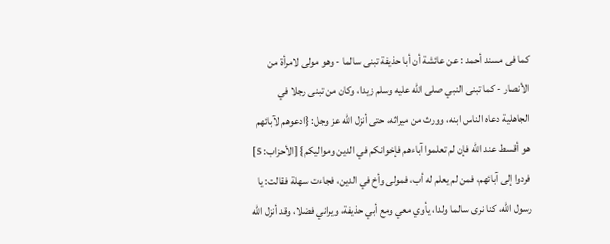کما فی مسند أحمد : عن عائشة أن أبا حذيفة تبنى سالما - وهو مولى لامرأة من الأنصار - كما تبنى النبي صلى الله عليه وسلم زيدا، وكان من تبنى رجلا في الجاهلية دعاه الناس ابنه، وورث من ميراثه، حتى أنزل الله عز وجل: {ادعوهم لآبائهم هو أقسط عند الله فإن لم تعلموا آباءهم فإخوانكم في الدين ومواليكم} [الأحزاب: 5] فردوا إلى آبائهم، فمن لم يعلم له أب، فمولى وأخ في الدين، فجاءت سهلة فقالت: يا رسول الله، كنا نرى سالما ولدا، يأوي معي ومع أبي حذيفة، ويراني فضلا، وقد أنزل الله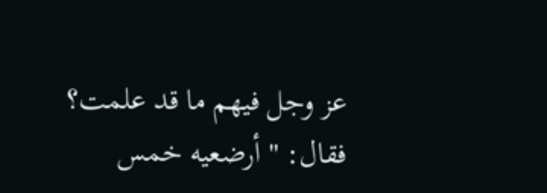عز وجل فيهم ما قد علمت؟ فقال: " أرضعيه خمس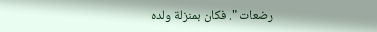رضعات ". فكان بمنزلة ولده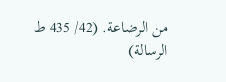من الرضاعة. (42/ 435 ط الرسالة)